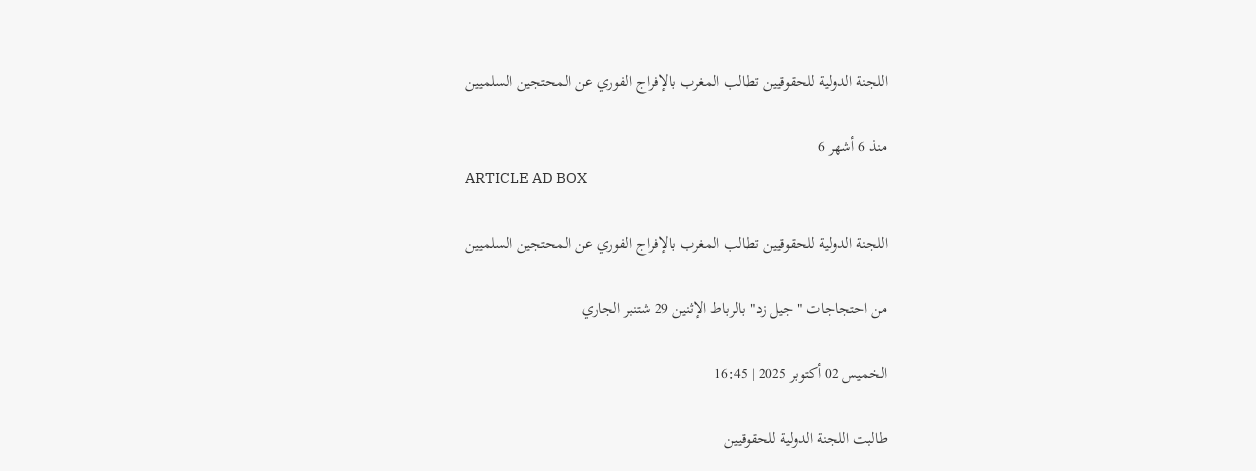اللجنة الدولية للحقوقيين تطالب المغرب بالإفراج الفوري عن المحتجين السلميين

منذ 6 أشهر 6
ARTICLE AD BOX

اللجنة الدولية للحقوقيين تطالب المغرب بالإفراج الفوري عن المحتجين السلميين

من احتجاجات "جيل زد" بالرباط الإثنين 29 شتنبر الجاري

الخميس 02 أكتوبر 2025 | 16:45

طالبت اللجنة الدولية للحقوقيين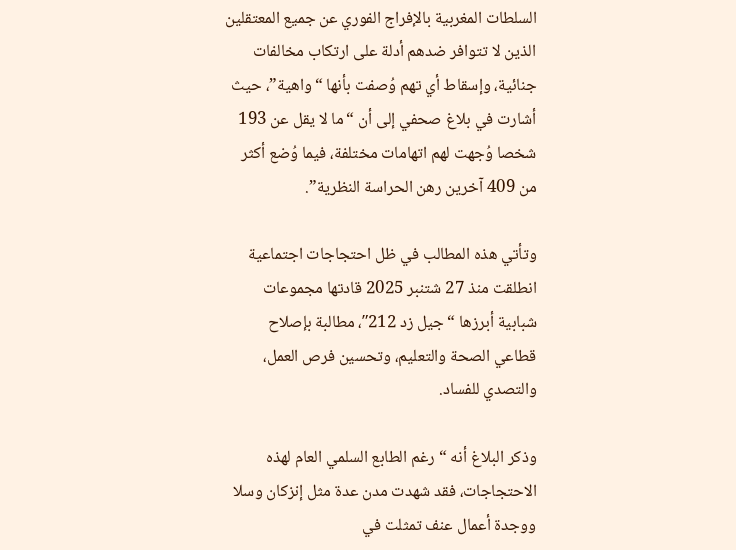السلطات المغربية بالإفراج الفوري عن جميع المعتقلين الذين لا تتوافر ضدهم أدلة على ارتكاب مخالفات جنائية، وإسقاط أي تهم وُصفت بأنها “واهية”، حيث أشارت في بلاغ صحفي إلى أن “ما لا يقل عن 193 شخصا وُجهت لهم اتهامات مختلفة، فيما وُضع أكثر من 409 آخرين رهن الحراسة النظرية”.

وتأتي هذه المطالب في ظل احتجاجات اجتماعية انطلقت منذ 27 شتنبر 2025 قادتها مجموعات شبابية أبرزها “جيل زد 212″، مطالبة بإصلاح قطاعي الصحة والتعليم، وتحسين فرص العمل، والتصدي للفساد.

وذكر البلاغ أنه “رغم الطابع السلمي العام لهذه الاحتجاجات، فقد شهدت مدن عدة مثل إنزكان وسلا ووجدة أعمال عنف تمثلت في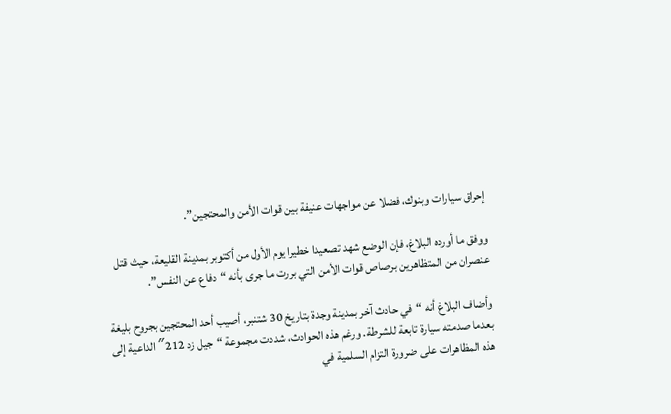إحراق سيارات وبنوك، فضلا عن مواجهات عنيفة بين قوات الأمن والمحتجين”.

ووفق ما أورده البلاغ، فإن الوضع شهد تصعيدا خطيرا يوم الأول من أكتوبر بمدينة القليعة، حيث قتل عنصران من المتظاهرين برصاص قوات الأمن التي بررت ما جرى بأنه “دفاع عن النفس”.

وأضاف البلاغ أنه “في حادث آخر بمدينة وجدة بتاريخ 30 شتنبر، أصيب أحد المحتجين بجروح بليغة بعدما صدمته سيارة تابعة للشرطة. ورغم هذه الحوادث، شددت مجموعة “جيل زد 212″ الداعية إلى هذه المظاهرات على ضرورة التزام السلمية في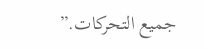جميع التحركات.”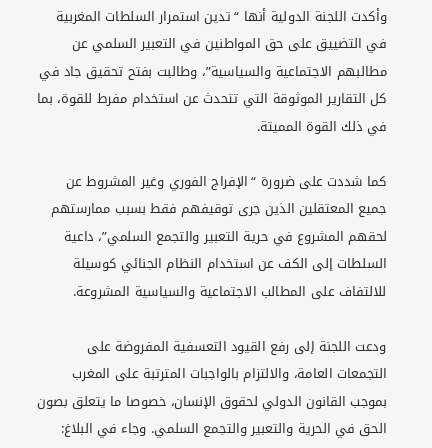وأكدت اللجنة الدولية أنها “تدين استمرار السلطات المغربية في التضييق على حق المواطنين في التعبير السلمي عن مطالبهم الاجتماعية والسياسية”، وطالبت بفتح تحقيق جاد في كل التقارير الموثوقة التي تتحدث عن استخدام مفرط للقوة، بما في ذلك القوة المميتة.

كما شددت على ضرورة “الإفراج الفوري وغير المشروط عن جميع المعتقلين الذين جرى توقيفهم فقط بسبب ممارستهم لحقهم المشروع في حرية التعبير والتجمع السلمي”، داعية السلطات إلى الكف عن استخدام النظام الجنائي كوسيلة للالتفاف على المطالب الاجتماعية والسياسية المشروعة.

ودعت اللجنة إلى رفع القيود التعسفية المفروضة على التجمعات العامة، والالتزام بالواجبات المترتبة على المغرب بموجب القانون الدولي لحقوق الإنسان، خصوصا ما يتعلق بصون الحق في الحرية والتعبير والتجمع السلمي. وجاء في البلاغ: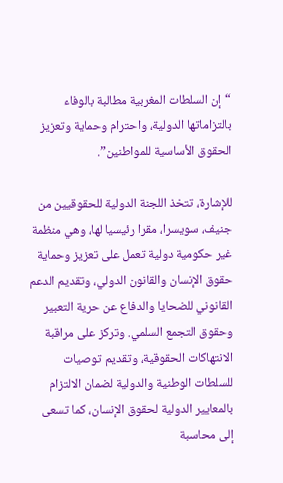“إن السلطات المغربية مطالبة بالوفاء بالتزاماتها الدولية، واحترام وحماية وتعزيز الحقوق الأساسية للمواطنين”.

للإشارة، تتخذ اللجنة الدولية للحقوقيين من جنيف، سويسرا، مقرا رئيسيا لها، وهي منظمة غير حكومية دولية تعمل على تعزيز وحماية حقوق الإنسان والقانون الدولي، وتقديم الدعم القانوني للضحايا والدفاع عن حرية التعبير وحقوق التجمع السلمي. وتركز على مراقبة الانتهاكات الحقوقية، وتقديم توصيات للسلطات الوطنية والدولية لضمان الالتزام بالمعايير الدولية لحقوق الإنسان، كما تسعى إلى محاسبة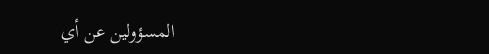المسؤولين عن أي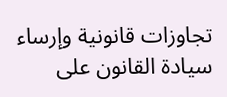تجاوزات قانونية وإرساء سيادة القانون على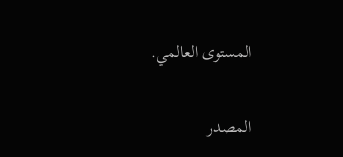المستوى العالمي.

المصدر